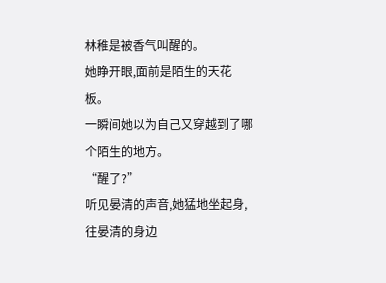林稚是被香气叫醒的。
她睁开眼,面前是陌生的天花板。
一瞬间她以为自己又穿越到了哪个陌生的地方。
“醒了?”
听见晏清的声音,她猛地坐起身,往晏清的身边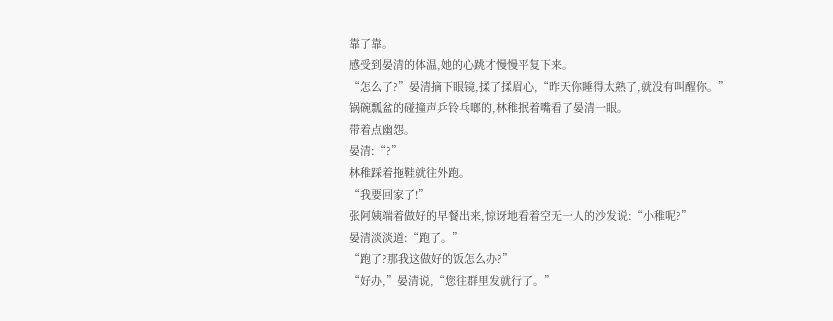靠了靠。
感受到晏清的体温,她的心跳才慢慢平复下来。
“怎么了?”晏清摘下眼镜,揉了揉眉心,“昨天你睡得太熟了,就没有叫醒你。”
锅碗瓢盆的碰撞声乒铃乓啷的,林稚抿着嘴看了晏清一眼。
带着点幽怨。
晏清:“?”
林稚踩着拖鞋就往外跑。
“我要回家了!”
张阿姨端着做好的早餐出来,惊讶地看着空无一人的沙发说:“小稚呢?”
晏清淡淡道:“跑了。”
“跑了?那我这做好的饭怎么办?”
“好办,”晏清说,“您往群里发就行了。”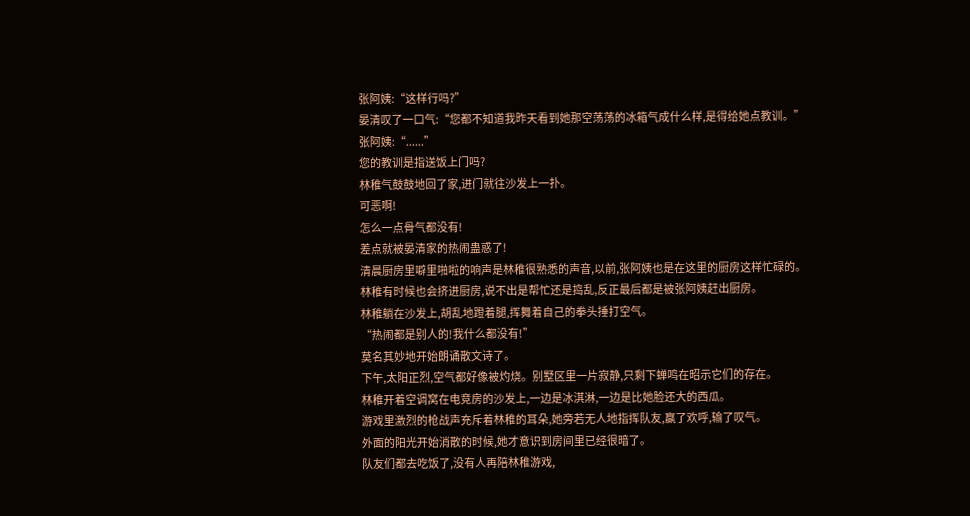张阿姨:“这样行吗?”
晏清叹了一口气:“您都不知道我昨天看到她那空荡荡的冰箱气成什么样,是得给她点教训。”
张阿姨:“......”
您的教训是指送饭上门吗?
林稚气鼓鼓地回了家,进门就往沙发上一扑。
可恶啊!
怎么一点骨气都没有!
差点就被晏清家的热闹蛊惑了!
清晨厨房里噼里啪啦的响声是林稚很熟悉的声音,以前,张阿姨也是在这里的厨房这样忙碌的。
林稚有时候也会挤进厨房,说不出是帮忙还是捣乱,反正最后都是被张阿姨赶出厨房。
林稚躺在沙发上,胡乱地蹬着腿,挥舞着自己的拳头捶打空气。
“热闹都是别人的!我什么都没有!”
莫名其妙地开始朗诵散文诗了。
下午,太阳正烈,空气都好像被灼烧。别墅区里一片寂静,只剩下蝉鸣在昭示它们的存在。
林稚开着空调窝在电竞房的沙发上,一边是冰淇淋,一边是比她脸还大的西瓜。
游戏里激烈的枪战声充斥着林稚的耳朵,她旁若无人地指挥队友,赢了欢呼,输了叹气。
外面的阳光开始消散的时候,她才意识到房间里已经很暗了。
队友们都去吃饭了,没有人再陪林稚游戏,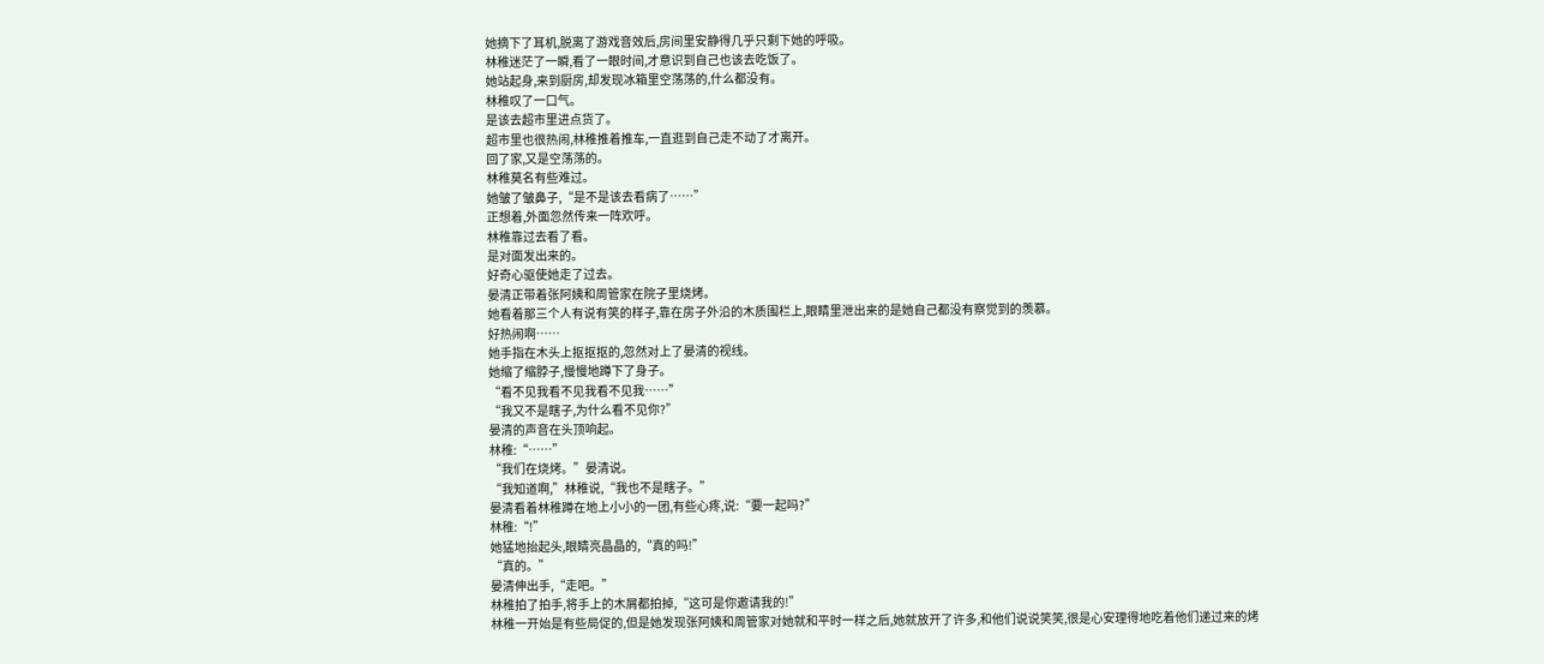她摘下了耳机,脱离了游戏音效后,房间里安静得几乎只剩下她的呼吸。
林稚迷茫了一瞬,看了一眼时间,才意识到自己也该去吃饭了。
她站起身,来到厨房,却发现冰箱里空荡荡的,什么都没有。
林稚叹了一口气。
是该去超市里进点货了。
超市里也很热闹,林稚推着推车,一直逛到自己走不动了才离开。
回了家,又是空荡荡的。
林稚莫名有些难过。
她皱了皱鼻子,“是不是该去看病了……”
正想着,外面忽然传来一阵欢呼。
林稚靠过去看了看。
是对面发出来的。
好奇心驱使她走了过去。
晏清正带着张阿姨和周管家在院子里烧烤。
她看着那三个人有说有笑的样子,靠在房子外沿的木质围栏上,眼睛里泄出来的是她自己都没有察觉到的羡慕。
好热闹啊……
她手指在木头上抠抠抠的,忽然对上了晏清的视线。
她缩了缩脖子,慢慢地蹲下了身子。
“看不见我看不见我看不见我……”
“我又不是瞎子,为什么看不见你?”
晏清的声音在头顶响起。
林稚:“……”
“我们在烧烤。”晏清说。
“我知道啊,”林稚说,“我也不是瞎子。”
晏清看着林稚蹲在地上小小的一团,有些心疼,说:“要一起吗?”
林稚:“!”
她猛地抬起头,眼睛亮晶晶的,“真的吗!”
“真的。”
晏清伸出手,“走吧。”
林稚拍了拍手,将手上的木屑都拍掉,“这可是你邀请我的!”
林稚一开始是有些局促的,但是她发现张阿姨和周管家对她就和平时一样之后,她就放开了许多,和他们说说笑笑,很是心安理得地吃着他们递过来的烤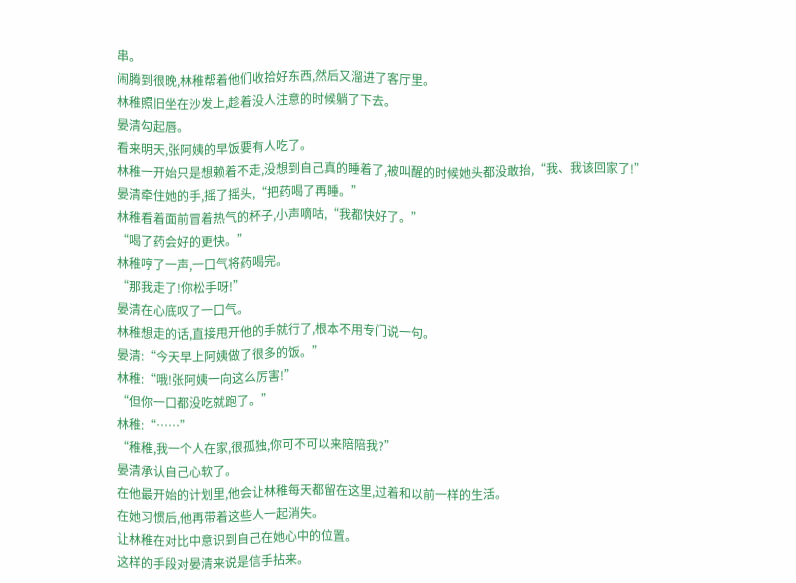串。
闹腾到很晚,林稚帮着他们收拾好东西,然后又溜进了客厅里。
林稚照旧坐在沙发上,趁着没人注意的时候躺了下去。
晏清勾起唇。
看来明天,张阿姨的早饭要有人吃了。
林稚一开始只是想赖着不走,没想到自己真的睡着了,被叫醒的时候她头都没敢抬,“我、我该回家了!”
晏清牵住她的手,摇了摇头,“把药喝了再睡。”
林稚看着面前冒着热气的杯子,小声嘀咕,“我都快好了。”
“喝了药会好的更快。”
林稚哼了一声,一口气将药喝完。
“那我走了!你松手呀!”
晏清在心底叹了一口气。
林稚想走的话,直接甩开他的手就行了,根本不用专门说一句。
晏清:“今天早上阿姨做了很多的饭。”
林稚:“哦!张阿姨一向这么厉害!”
“但你一口都没吃就跑了。”
林稚:“……”
“稚稚,我一个人在家,很孤独,你可不可以来陪陪我?”
晏清承认自己心软了。
在他最开始的计划里,他会让林稚每天都留在这里,过着和以前一样的生活。
在她习惯后,他再带着这些人一起消失。
让林稚在对比中意识到自己在她心中的位置。
这样的手段对晏清来说是信手拈来。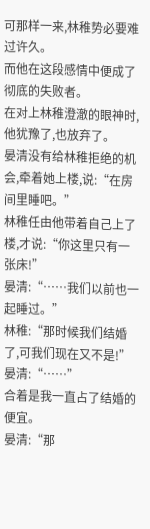可那样一来,林稚势必要难过许久。
而他在这段感情中便成了彻底的失败者。
在对上林稚澄澈的眼神时,他犹豫了,也放弃了。
晏清没有给林稚拒绝的机会,牵着她上楼,说:“在房间里睡吧。”
林稚任由他带着自己上了楼,才说:“你这里只有一张床!”
晏清:“……我们以前也一起睡过。”
林稚:“那时候我们结婚了,可我们现在又不是!”
晏清:“……”
合着是我一直占了结婚的便宜。
晏清:“那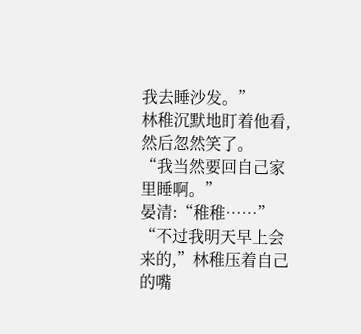我去睡沙发。”
林稚沉默地盯着他看,然后忽然笑了。
“我当然要回自己家里睡啊。”
晏清:“稚稚……”
“不过我明天早上会来的,”林稚压着自己的嘴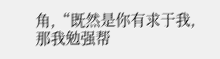角,“既然是你有求于我,那我勉强帮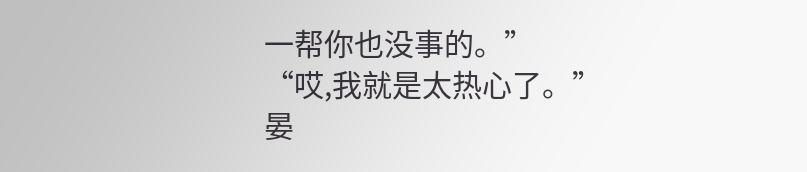一帮你也没事的。”
“哎,我就是太热心了。”
晏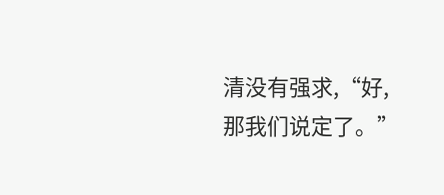清没有强求,“好,那我们说定了。”